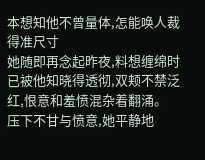本想知他不曾量体,怎能唤人裁得准尺寸
她随即再念起昨夜,料想缠绵时已被他知晓得透彻,双颊不禁泛红,恨意和羞愤混杂着翻涌。
压下不甘与愤意,她平静地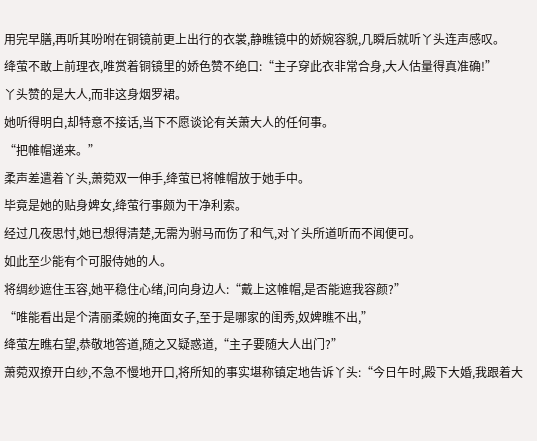用完早膳,再听其吩咐在铜镜前更上出行的衣裳,静瞧镜中的娇婉容貌,几瞬后就听丫头连声感叹。
绛萤不敢上前理衣,唯赏着铜镜里的娇色赞不绝口:“主子穿此衣非常合身,大人估量得真准确!”
丫头赞的是大人,而非这身烟罗裙。
她听得明白,却特意不接话,当下不愿谈论有关萧大人的任何事。
“把帷帽递来。”
柔声差遣着丫头,萧菀双一伸手,绛萤已将帷帽放于她手中。
毕竟是她的贴身婢女,绛萤行事颇为干净利索。
经过几夜思忖,她已想得清楚,无需为驸马而伤了和气,对丫头所道听而不闻便可。
如此至少能有个可服侍她的人。
将绸纱遮住玉容,她平稳住心绪,问向身边人:“戴上这帷帽,是否能遮我容颜?”
“唯能看出是个清丽柔婉的掩面女子,至于是哪家的闺秀,奴婢瞧不出,”
绛萤左瞧右望,恭敬地答道,随之又疑惑道,“主子要随大人出门?”
萧菀双撩开白纱,不急不慢地开口,将所知的事实堪称镇定地告诉丫头:“今日午时,殿下大婚,我跟着大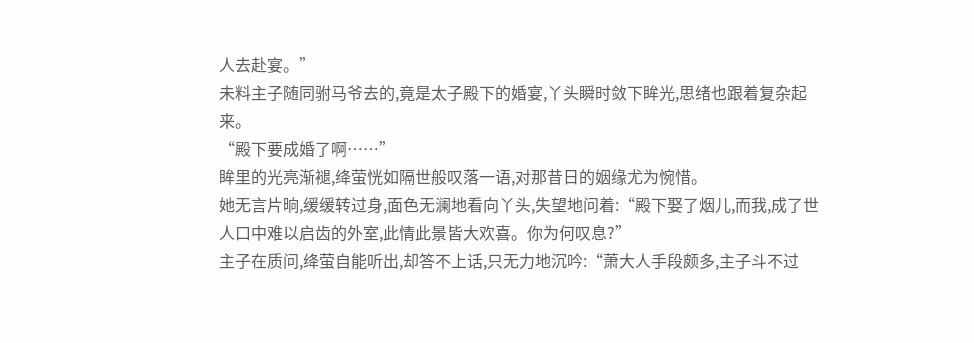人去赴宴。”
未料主子随同驸马爷去的,竟是太子殿下的婚宴,丫头瞬时敛下眸光,思绪也跟着复杂起来。
“殿下要成婚了啊……”
眸里的光亮渐褪,绛萤恍如隔世般叹落一语,对那昔日的姻缘尤为惋惜。
她无言片晌,缓缓转过身,面色无澜地看向丫头,失望地问着:“殿下娶了烟儿,而我,成了世人口中难以启齿的外室,此情此景皆大欢喜。你为何叹息?”
主子在质问,绛萤自能听出,却答不上话,只无力地沉吟:“萧大人手段颇多,主子斗不过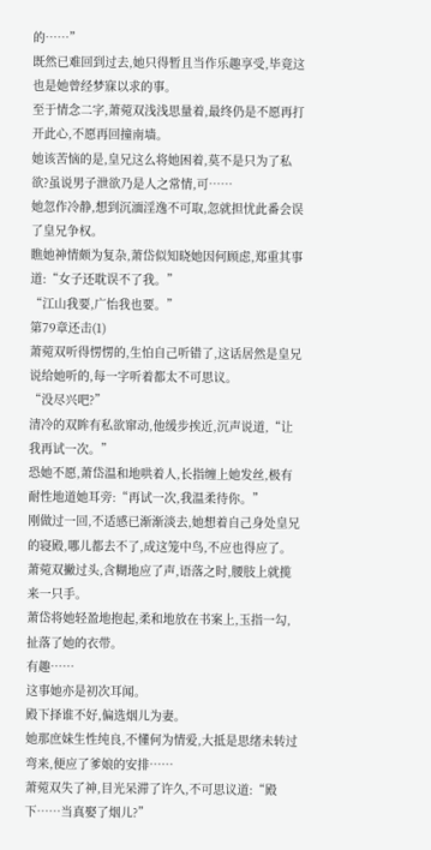的……”
既然已难回到过去,她只得暂且当作乐趣享受,毕竟这也是她曾经梦寐以求的事。
至于情念二字,萧菀双浅浅思量着,最终仍是不愿再打开此心,不愿再回撞南墙。
她该苦恼的是,皇兄这么将她困着,莫不是只为了私欲?虽说男子泄欲乃是人之常情,可……
她忽作冷静,想到沉湎淫逸不可取,忽就担忧此番会误了皇兄争权。
瞧她神情颇为复杂,萧岱似知晓她因何顾虑,郑重其事道:“女子还耽误不了我。”
“江山我要,广怡我也要。”
第79章还击(1)
萧菀双听得愣愣的,生怕自己听错了,这话居然是皇兄说给她听的,每一字听着都太不可思议。
“没尽兴吧?”
清冷的双眸有私欲窜动,他缓步挨近,沉声说道,“让我再试一次。”
恐她不愿,萧岱温和地哄着人,长指缠上她发丝,极有耐性地道她耳旁:“再试一次,我温柔待你。”
刚做过一回,不适感已渐渐淡去,她想着自己身处皇兄的寝殿,哪儿都去不了,成这笼中鸟,不应也得应了。
萧菀双撇过头,含糊地应了声,语落之时,腰肢上就揽来一只手。
萧岱将她轻盈地抱起,柔和地放在书案上,玉指一勾,扯落了她的衣带。
有趣……
这事她亦是初次耳闻。
殿下择谁不好,偏选烟儿为妻。
她那庶妹生性纯良,不懂何为情爱,大抵是思绪未转过弯来,便应了爹娘的安排……
萧菀双失了神,目光呆滞了许久,不可思议道:“殿下……当真娶了烟儿?”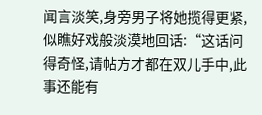闻言淡笑,身旁男子将她揽得更紧,似瞧好戏般淡漠地回话:“这话问得奇怪,请帖方才都在双儿手中,此事还能有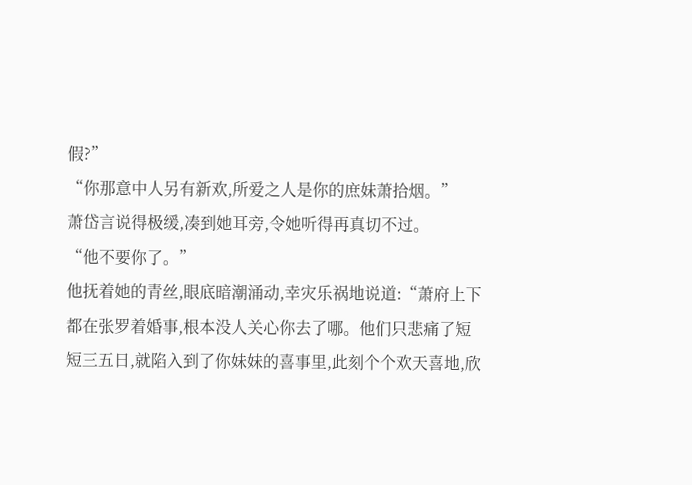假?”
“你那意中人另有新欢,所爱之人是你的庶妹萧拾烟。”
萧岱言说得极缓,凑到她耳旁,令她听得再真切不过。
“他不要你了。”
他抚着她的青丝,眼底暗潮涌动,幸灾乐祸地说道:“萧府上下都在张罗着婚事,根本没人关心你去了哪。他们只悲痛了短短三五日,就陷入到了你妹妹的喜事里,此刻个个欢天喜地,欣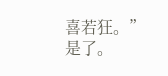喜若狂。”
是了。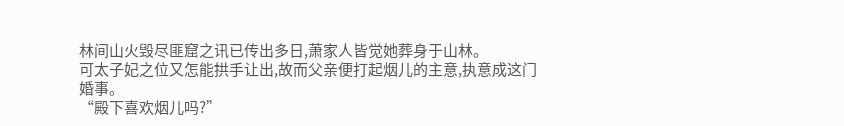林间山火毁尽匪窟之讯已传出多日,萧家人皆觉她葬身于山林。
可太子妃之位又怎能拱手让出,故而父亲便打起烟儿的主意,执意成这门婚事。
“殿下喜欢烟儿吗?”